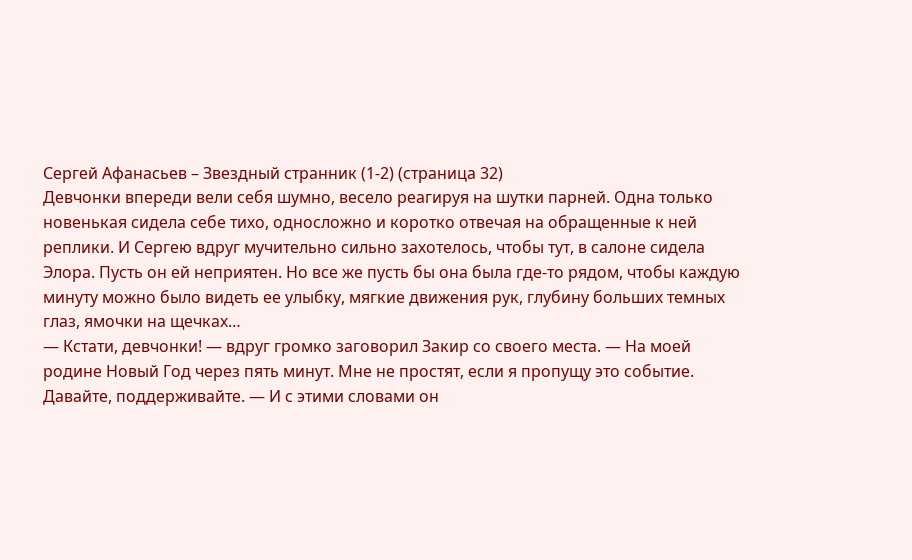Сергей Афанасьев – Звездный странник (1-2) (страница 32)
Девчонки впереди вели себя шумно, весело реагируя на шутки парней. Одна только новенькая сидела себе тихо, односложно и коротко отвечая на обращенные к ней реплики. И Сергею вдруг мучительно сильно захотелось, чтобы тут, в салоне сидела Элора. Пусть он ей неприятен. Но все же пусть бы она была где-то рядом, чтобы каждую минуту можно было видеть ее улыбку, мягкие движения рук, глубину больших темных глаз, ямочки на щечках…
— Кстати, девчонки! — вдруг громко заговорил Закир со своего места. — На моей родине Новый Год через пять минут. Мне не простят, если я пропущу это событие. Давайте, поддерживайте. — И с этими словами он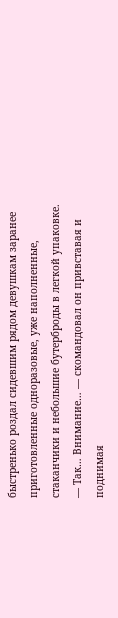быстренько роздал сидевшим рядом девушкам заранее приготовленные одноразовые, уже наполненные, стаканчики и небольшие бутерброды в легкой упаковке.
— Так… Внимание… — скомандовал он привставая и поднимая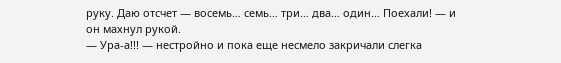руку. Даю отсчет — восемь… семь… три… два… один… Поехали! — и он махнул рукой.
— Ура-а!!! — нестройно и пока еще несмело закричали слегка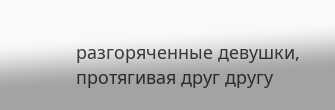разгоряченные девушки, протягивая друг другу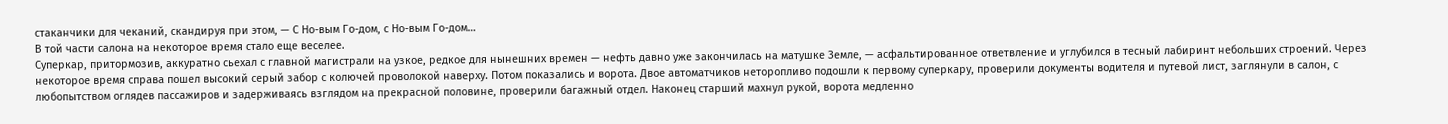стаканчики для чеканий, скандируя при этом, — С Но-вым Го-дом, с Но-вым Го-дом…
В той части салона на некоторое время стало еще веселее.
Суперкар, притормозив, аккуратно сьехал с главной магистрали на узкое, редкое для нынешних времен — нефть давно уже закончилась на матушке Земле, — асфальтированное ответвление и углубился в тесный лабиринт небольших строений. Через некоторое время справа пошел высокий серый забор с колючей проволокой наверху. Потом показались и ворота. Двое автоматчиков неторопливо подошли к первому суперкару, проверили документы водителя и путевой лист, заглянули в салон, с любопытством оглядев пассажиров и задерживаясь взглядом на прекрасной половине, проверили багажный отдел. Наконец старший махнул рукой, ворота медленно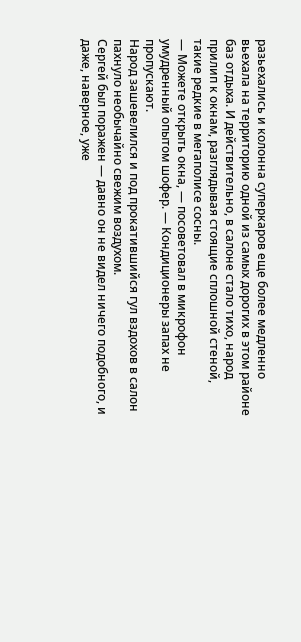разьехались и колонна суперкаров еще более медленно вьехала на территорию одной из самых дорогих в этом районе баз отдыха. И действительно, в салоне стало тихо, народ прилип к окнам, разглядывая стоящие сплошной стеной, такие редкие в мегаполисе сосны.
— Можете открыть окна, — посоветовал в микрофон умудренный опытом шофер. — Кондиционеры запах не пропускают.
Народ зашевелился и под прокатившийся гул вздохов в салон пахнуло необычайно свежим воздухом.
Сергей был поражен — давно он не видел ничего подобного, и даже, наверное, уже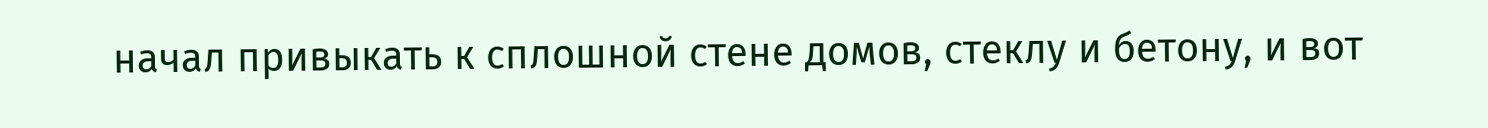начал привыкать к сплошной стене домов, стеклу и бетону, и вот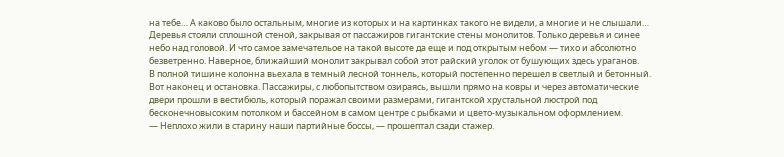на тебе… А каково было остальным, многие из которых и на картинках такого не видели, а многие и не слышали…
Деревья стояли сплошной стеной, закрывая от пассажиров гигантские стены монолитов. Только деревья и синее небо над головой. И что самое замечательое на такой высоте да еще и под открытым небом — тихо и абсолютно безветренно. Наверное, ближайший монолит закрывал собой этот райский уголок от бушующих здесь ураганов.
В полной тишине колонна вьехала в темный лесной тоннель, который постепенно перешел в светлый и бетонный. Вот наконец и остановка. Пассажиры, с любопытством озираясь, вышли прямо на ковры и через автоматические двери прошли в вестибюль, который поражал своими размерами, гигантской хрустальной люстрой под бесконечновысоким потолком и бассейном в самом центре с рыбками и цвето-музыкальном оформлением.
— Неплохо жили в старину наши партийные боссы, — прошептал сзади стажер.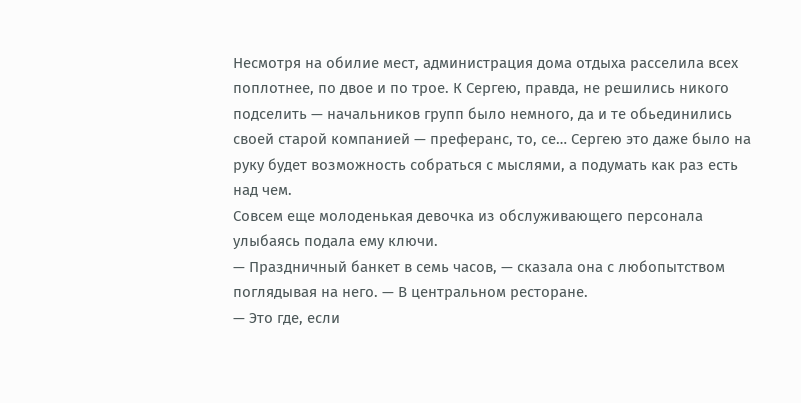Несмотря на обилие мест, администрация дома отдыха расселила всех поплотнее, по двое и по трое. К Сергею, правда, не решились никого подселить — начальников групп было немного, да и те обьединились своей старой компанией — преферанс, то, се… Сергею это даже было на руку будет возможность собраться с мыслями, а подумать как раз есть над чем.
Совсем еще молоденькая девочка из обслуживающего персонала улыбаясь подала ему ключи.
— Праздничный банкет в семь часов, — сказала она с любопытством поглядывая на него. — В центральном ресторане.
— Это где, если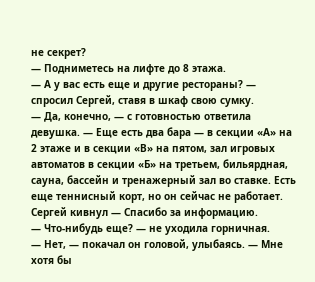не секрет?
— Подниметесь на лифте до 8 этажа.
— А у вас есть еще и другие рестораны? — спросил Сергей, ставя в шкаф свою сумку.
— Да, конечно, — с готовностью ответила девушка. — Еще есть два бара — в секции «А» на 2 этаже и в секции «В» на пятом, зал игровых автоматов в секции «Б» на третьем, бильярдная, сауна, бассейн и тренажерный зал во ставке. Есть еще теннисный корт, но он сейчас не работает.
Сергей кивнул — Спасибо за информацию.
— Что-нибудь еще? — не уходила горничная.
— Нет, — покачал он головой, улыбаясь. — Мне хотя бы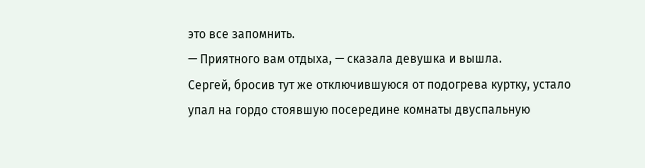это все запомнить.
— Приятного вам отдыха, — сказала девушка и вышла.
Сергей, бросив тут же отключившуюся от подогрева куртку, устало упал на гордо стоявшую посередине комнаты двуспальную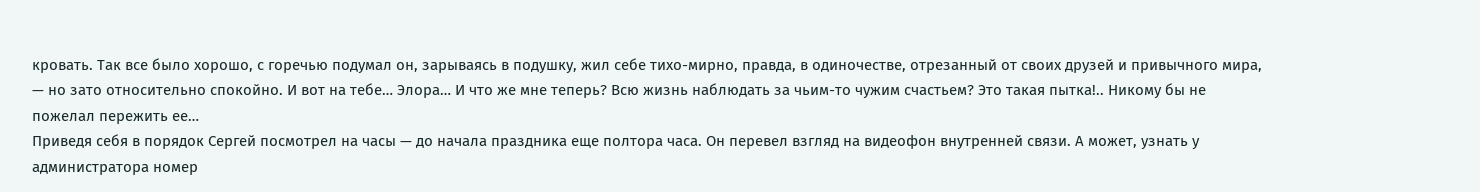кровать. Так все было хорошо, с горечью подумал он, зарываясь в подушку, жил себе тихо-мирно, правда, в одиночестве, отрезанный от своих друзей и привычного мира, — но зато относительно спокойно. И вот на тебе… Элора… И что же мне теперь? Всю жизнь наблюдать за чьим-то чужим счастьем? Это такая пытка!.. Никому бы не пожелал пережить ее…
Приведя себя в порядок Сергей посмотрел на часы — до начала праздника еще полтора часа. Он перевел взгляд на видеофон внутренней связи. А может, узнать у администратора номер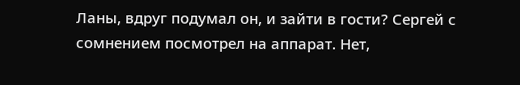Ланы, вдруг подумал он, и зайти в гости? Сергей с сомнением посмотрел на аппарат. Нет,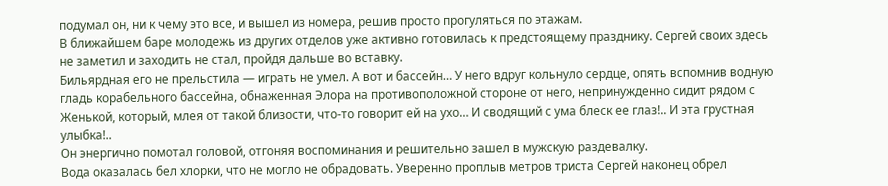подумал он, ни к чему это все, и вышел из номера, решив просто прогуляться по этажам.
В ближайшем баре молодежь из других отделов уже активно готовилась к предстоящему празднику. Сергей своих здесь не заметил и заходить не стал, пройдя дальше во вставку.
Бильярдная его не прельстила — играть не умел. А вот и бассейн… У него вдруг кольнуло сердце, опять вспомнив водную гладь корабельного бассейна, обнаженная Элора на противоположной стороне от него, непринужденно сидит рядом с Женькой, который, млея от такой близости, что-то говорит ей на ухо… И сводящий с ума блеск ее глаз!.. И эта грустная улыбка!..
Он энергично помотал головой, отгоняя воспоминания и решительно зашел в мужскую раздевалку.
Вода оказалась бел хлорки, что не могло не обрадовать. Уверенно проплыв метров триста Сергей наконец обрел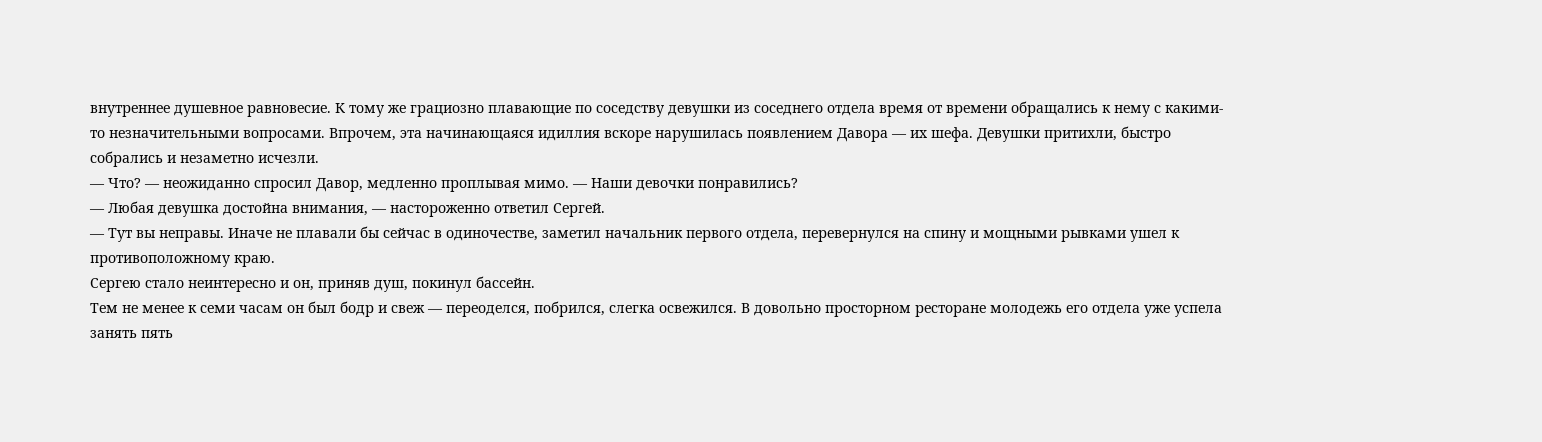внутреннее душевное равновесие. К тому же грациозно плавающие по соседству девушки из соседнего отдела время от времени обращались к нему с какими-то незначительными вопросами. Впрочем, эта начинающаяся идиллия вскоре нарушилась появлением Давора — их шефа. Девушки притихли, быстро собрались и незаметно исчезли.
— Что? — неожиданно спросил Давор, медленно проплывая мимо. — Наши девочки понравились?
— Любая девушка достойна внимания, — настороженно ответил Сергей.
— Тут вы неправы. Иначе не плавали бы сейчас в одиночестве, заметил начальник первого отдела, перевернулся на спину и мощными рывками ушел к противоположному краю.
Сергею стало неинтересно и он, приняв душ, покинул бассейн.
Тем не менее к семи часам он был бодр и свеж — переоделся, побрился, слегка освежился. В довольно просторном ресторане молодежь его отдела уже успела занять пять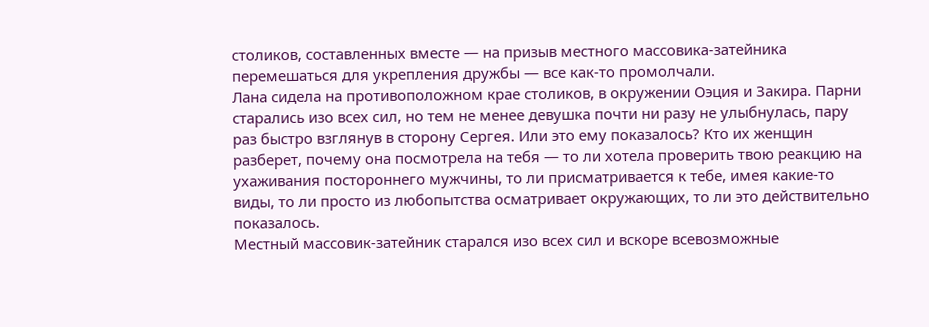столиков, составленных вместе — на призыв местного массовика-затейника перемешаться для укрепления дружбы — все как-то промолчали.
Лана сидела на противоположном крае столиков, в окружении Оэция и Закира. Парни старались изо всех сил, но тем не менее девушка почти ни разу не улыбнулась, пару раз быстро взглянув в сторону Сергея. Или это ему показалось? Кто их женщин разберет, почему она посмотрела на тебя — то ли хотела проверить твою реакцию на ухаживания постороннего мужчины, то ли присматривается к тебе, имея какие-то виды, то ли просто из любопытства осматривает окружающих, то ли это действительно показалось.
Местный массовик-затейник старался изо всех сил и вскоре всевозможные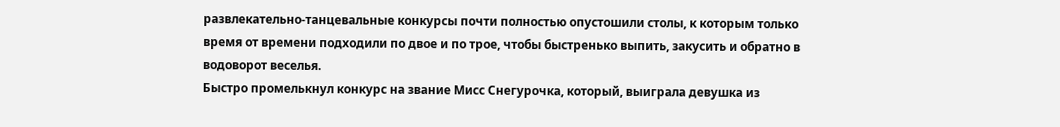развлекательно-танцевальные конкурсы почти полностью опустошили столы, к которым только время от времени подходили по двое и по трое, чтобы быстренько выпить, закусить и обратно в водоворот веселья.
Быстро промелькнул конкурс на звание Мисс Снегурочка, который, выиграла девушка из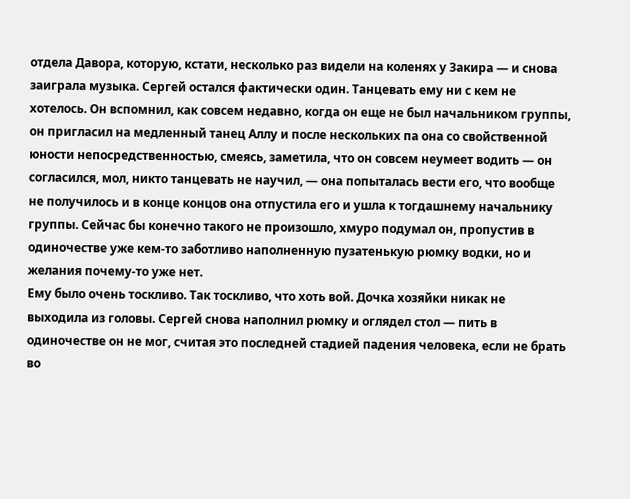отдела Давора, которую, кстати, несколько раз видели на коленях у Закира — и снова заиграла музыка. Сергей остался фактически один. Танцевать ему ни с кем не хотелось. Он вспомнил, как совсем недавно, когда он еще не был начальником группы, он пригласил на медленный танец Аллу и после нескольких па она со свойственной юности непосредственностью, смеясь, заметила, что он совсем неумеет водить — он согласился, мол, никто танцевать не научил, — она попыталась вести его, что вообще не получилось и в конце концов она отпустила его и ушла к тогдашнему начальнику группы. Сейчас бы конечно такого не произошло, хмуро подумал он, пропустив в одиночестве уже кем-то заботливо наполненную пузатенькую рюмку водки, но и желания почему-то уже нет.
Ему было очень тоскливо. Так тоскливо, что хоть вой. Дочка хозяйки никак не выходила из головы. Сергей снова наполнил рюмку и оглядел стол — пить в одиночестве он не мог, считая это последней стадией падения человека, если не брать во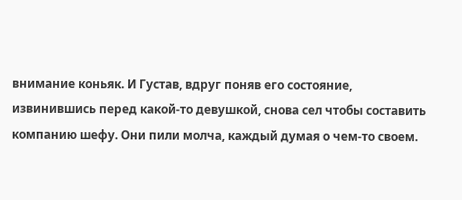внимание коньяк. И Густав, вдруг поняв его состояние, извинившись перед какой-то девушкой, снова сел чтобы составить компанию шефу. Они пили молча, каждый думая о чем-то своем.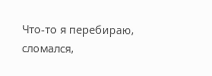Что-то я перебираю, сломался,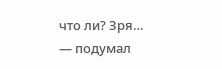что ли? Зря… — подумал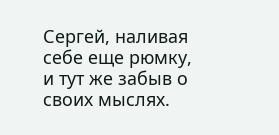Сергей, наливая себе еще рюмку, и тут же забыв о своих мыслях.